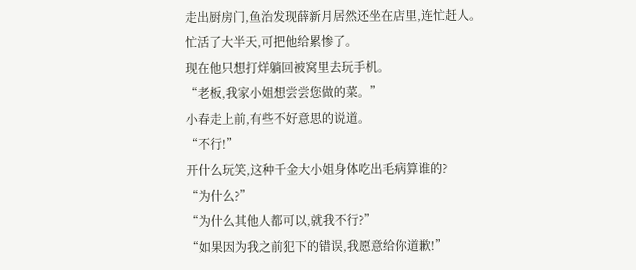走出厨房门,鱼治发现薛新月居然还坐在店里,连忙赶人。
忙活了大半天,可把他给累惨了。
现在他只想打烊躺回被窝里去玩手机。
“老板,我家小姐想尝尝您做的菜。”
小春走上前,有些不好意思的说道。
“不行!”
开什么玩笑,这种千金大小姐身体吃出毛病算谁的?
“为什么?”
“为什么其他人都可以,就我不行?”
“如果因为我之前犯下的错误,我愿意给你道歉!”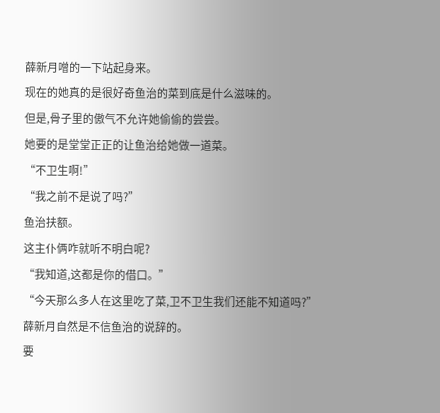薛新月噌的一下站起身来。
现在的她真的是很好奇鱼治的菜到底是什么滋味的。
但是,骨子里的傲气不允许她偷偷的尝尝。
她要的是堂堂正正的让鱼治给她做一道菜。
“不卫生啊!”
“我之前不是说了吗?”
鱼治扶额。
这主仆俩咋就听不明白呢?
“我知道,这都是你的借口。”
“今天那么多人在这里吃了菜,卫不卫生我们还能不知道吗?”
薛新月自然是不信鱼治的说辞的。
要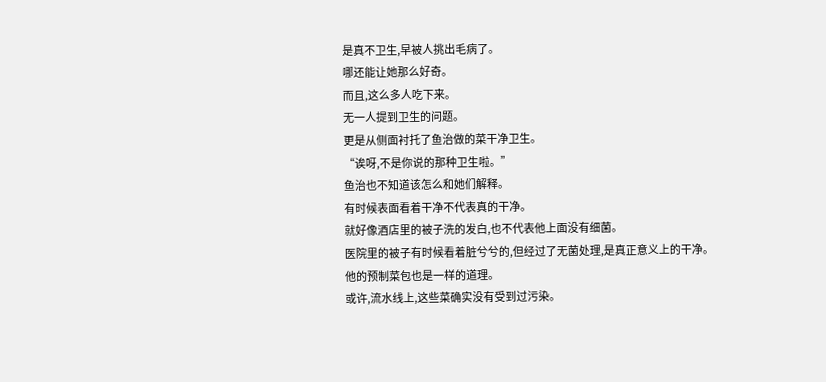是真不卫生,早被人挑出毛病了。
哪还能让她那么好奇。
而且,这么多人吃下来。
无一人提到卫生的问题。
更是从侧面衬托了鱼治做的菜干净卫生。
“诶呀,不是你说的那种卫生啦。”
鱼治也不知道该怎么和她们解释。
有时候表面看着干净不代表真的干净。
就好像酒店里的被子洗的发白,也不代表他上面没有细菌。
医院里的被子有时候看着脏兮兮的,但经过了无菌处理,是真正意义上的干净。
他的预制菜包也是一样的道理。
或许,流水线上,这些菜确实没有受到过污染。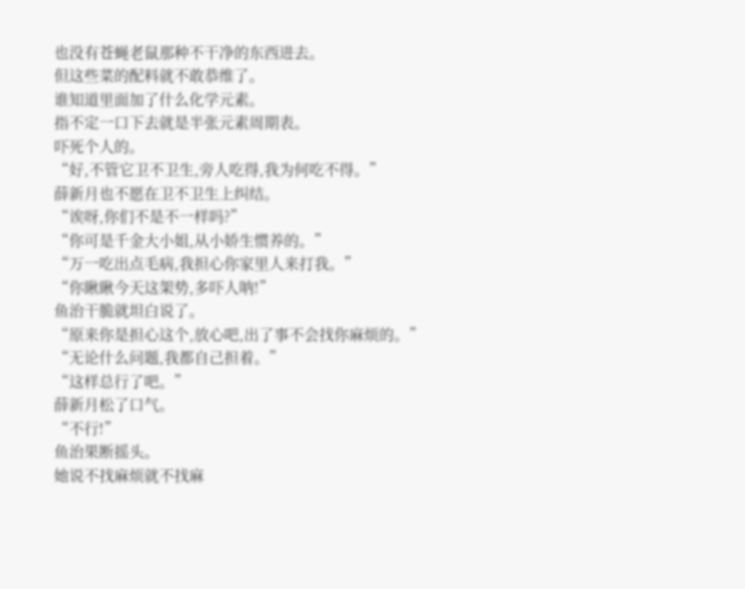也没有苍蝇老鼠那种不干净的东西进去。
但这些菜的配料就不敢恭维了。
谁知道里面加了什么化学元素。
指不定一口下去就是半张元素周期表。
吓死个人的。
“好,不管它卫不卫生,旁人吃得,我为何吃不得。”
薛新月也不愿在卫不卫生上纠结。
“诶呀,你们不是不一样吗?”
“你可是千金大小姐,从小娇生惯养的。”
“万一吃出点毛病,我担心你家里人来打我。”
“你瞅瞅今天这架势,多吓人呐!”
鱼治干脆就坦白说了。
“原来你是担心这个,放心吧,出了事不会找你麻烦的。”
“无论什么问题,我都自己担着。”
“这样总行了吧。”
薛新月松了口气。
“不行!”
鱼治果断摇头。
她说不找麻烦就不找麻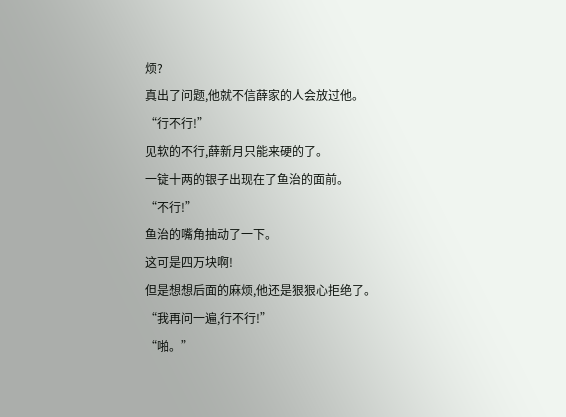烦?
真出了问题,他就不信薛家的人会放过他。
“行不行!”
见软的不行,薛新月只能来硬的了。
一锭十两的银子出现在了鱼治的面前。
“不行!”
鱼治的嘴角抽动了一下。
这可是四万块啊!
但是想想后面的麻烦,他还是狠狠心拒绝了。
“我再问一遍,行不行!”
“啪。”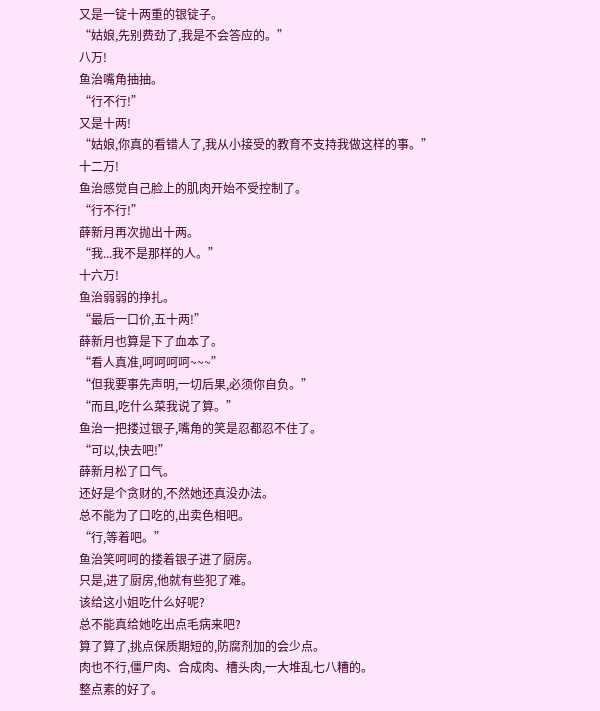又是一锭十两重的银锭子。
“姑娘,先别费劲了,我是不会答应的。”
八万!
鱼治嘴角抽抽。
“行不行!”
又是十两!
“姑娘,你真的看错人了,我从小接受的教育不支持我做这样的事。”
十二万!
鱼治感觉自己脸上的肌肉开始不受控制了。
“行不行!”
薛新月再次抛出十两。
“我...我不是那样的人。”
十六万!
鱼治弱弱的挣扎。
“最后一口价,五十两!”
薛新月也算是下了血本了。
“看人真准,呵呵呵呵~~~”
“但我要事先声明,一切后果,必须你自负。”
“而且,吃什么菜我说了算。”
鱼治一把搂过银子,嘴角的笑是忍都忍不住了。
“可以,快去吧!”
薛新月松了口气。
还好是个贪财的,不然她还真没办法。
总不能为了口吃的,出卖色相吧。
“行,等着吧。”
鱼治笑呵呵的搂着银子进了厨房。
只是,进了厨房,他就有些犯了难。
该给这小姐吃什么好呢?
总不能真给她吃出点毛病来吧?
算了算了,挑点保质期短的,防腐剂加的会少点。
肉也不行,僵尸肉、合成肉、槽头肉,一大堆乱七八糟的。
整点素的好了。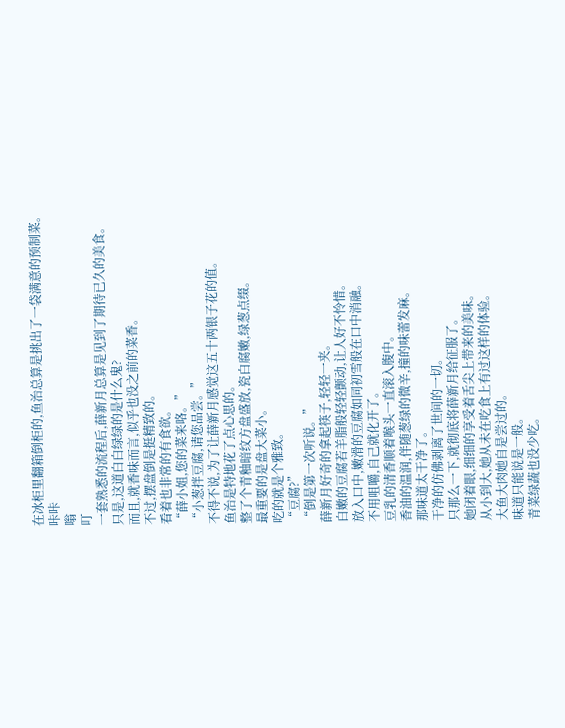在冰柜里翻箱倒柜的,鱼治总算是挑出了一袋满意的预制菜。
咔咔
嗡
叮
一套熟悉的流程后,薛新月总算是见到了期待已久的美食。
只是,这道白白绿绿的是什么鬼?
而且,就香味而言,似乎也没之前的菜香。
不过,摆盘倒是挺精致的。
看着也非常的有食欲。
“薛小姐,您的菜来咯。”
“小葱拌豆腐,请您品尝。”
不得不说,为了让薛新月感觉这五十两银子花的值。
鱼治是特地花了点心思的。
整了个青釉暗纹方盘盛放,瓷白腐嫩,绿葱点缀。
最重要的是盘大菜小。
吃的就是个雅致。
“豆腐?”
“倒是第一次听说。”
薛新月好奇的拿起筷子,轻轻一夹。
白嫩的豆腐若羊脂般轻轻颤动,让人好不怜惜。
放入口中,嫩滑的豆腐如同初雪般在口中消融。
不用咀嚼,自己就化开了。
豆乳的清香顺着喉头一直滚入腹中。
香油的温润,伴随葱绿的微辛,撞的味蕾发麻。
那味道太干净了。
干净的仿佛剥离了世间的一切。
只那么一下,就彻底将薛新月给征服了。
她闭着眼,细细的享受着舌尖上带来的美味。
从小到大,她从未在吃食上有过这样的体验。
大鱼大肉她自是尝过的。
味道只能说是一般。
青菜绿蔬也没少吃。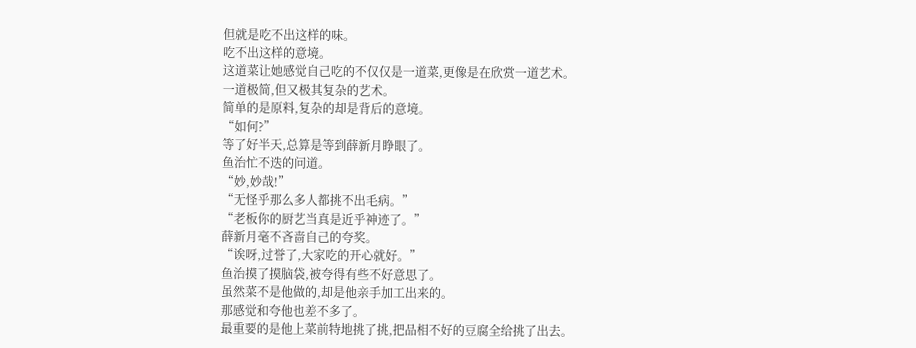但就是吃不出这样的味。
吃不出这样的意境。
这道菜让她感觉自己吃的不仅仅是一道菜,更像是在欣赏一道艺术。
一道极简,但又极其复杂的艺术。
简单的是原料,复杂的却是背后的意境。
“如何?”
等了好半天,总算是等到薛新月睁眼了。
鱼治忙不迭的问道。
“妙,妙哉!”
“无怪乎那么多人都挑不出毛病。”
“老板你的厨艺当真是近乎神迹了。”
薛新月毫不吝啬自己的夸奖。
“诶呀,过誉了,大家吃的开心就好。”
鱼治摸了摸脑袋,被夸得有些不好意思了。
虽然菜不是他做的,却是他亲手加工出来的。
那感觉和夸他也差不多了。
最重要的是他上菜前特地挑了挑,把品相不好的豆腐全给挑了出去。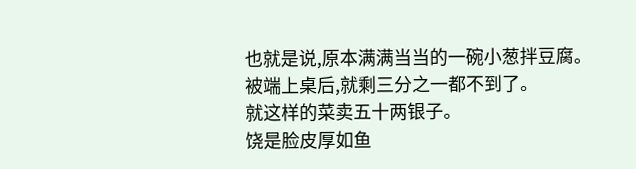也就是说,原本满满当当的一碗小葱拌豆腐。
被端上桌后,就剩三分之一都不到了。
就这样的菜卖五十两银子。
饶是脸皮厚如鱼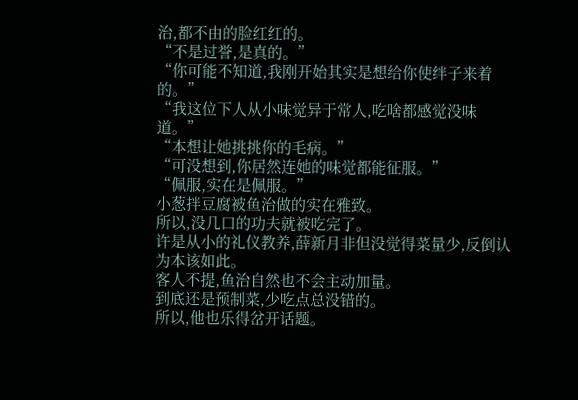治,都不由的脸红红的。
“不是过誉,是真的。”
“你可能不知道,我刚开始其实是想给你使绊子来着的。”
“我这位下人从小味觉异于常人,吃啥都感觉没味道。”
“本想让她挑挑你的毛病。”
“可没想到,你居然连她的味觉都能征服。”
“佩服,实在是佩服。”
小葱拌豆腐被鱼治做的实在雅致。
所以,没几口的功夫就被吃完了。
许是从小的礼仪教养,薛新月非但没觉得菜量少,反倒认为本该如此。
客人不提,鱼治自然也不会主动加量。
到底还是预制菜,少吃点总没错的。
所以,他也乐得岔开话题。